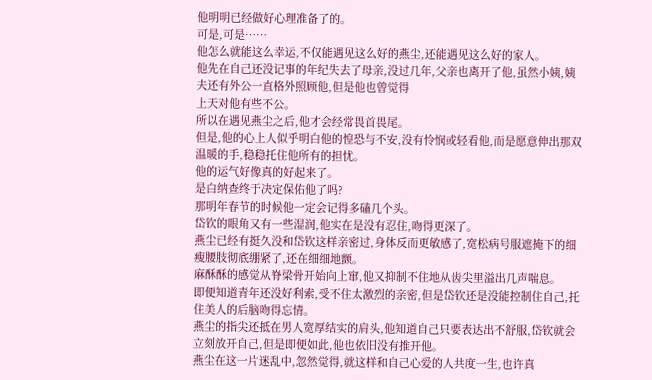他明明已经做好心理准备了的。
可是,可是……
他怎么就能这么幸运,不仅能遇见这么好的燕尘,还能遇见这么好的家人。
他先在自己还没记事的年纪失去了母亲,没过几年,父亲也离开了他,虽然小姨,姨夫还有外公一直格外照顾他,但是他也曾觉得
上天对他有些不公。
所以在遇见燕尘之后,他才会经常畏首畏尾。
但是,他的心上人似乎明白他的惶恐与不安,没有怜悯或轻看他,而是愿意伸出那双温暖的手,稳稳托住他所有的担忧。
他的运气好像真的好起来了。
是白纳查终于决定保佑他了吗?
那明年春节的时候他一定会记得多磕几个头。
岱钦的眼角又有一些湿润,他实在是没有忍住,吻得更深了。
燕尘已经有挺久没和岱钦这样亲密过,身体反而更敏感了,宽松病号服遮掩下的细瘦腰肢彻底绷紧了,还在细细地颤。
麻酥酥的感觉从脊梁骨开始向上窜,他又抑制不住地从齿尖里溢出几声喘息。
即便知道青年还没好利索,受不住太激烈的亲密,但是岱钦还是没能控制住自己,托住美人的后脑吻得忘情。
燕尘的指尖还抵在男人宽厚结实的肩头,他知道自己只要表达出不舒服,岱钦就会立刻放开自己,但是即便如此,他也依旧没有推开他。
燕尘在这一片迷乱中,忽然觉得,就这样和自己心爱的人共度一生,也许真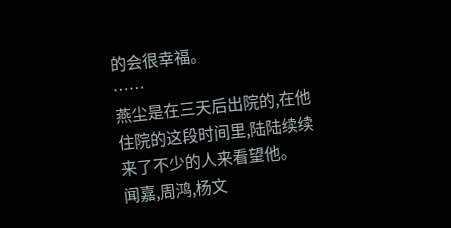的会很幸福。
……
燕尘是在三天后出院的,在他住院的这段时间里,陆陆续续来了不少的人来看望他。
闻嘉,周鸿,杨文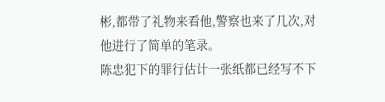彬,都带了礼物来看他,警察也来了几次,对他进行了简单的笔录。
陈忠犯下的罪行估计一张纸都已经写不下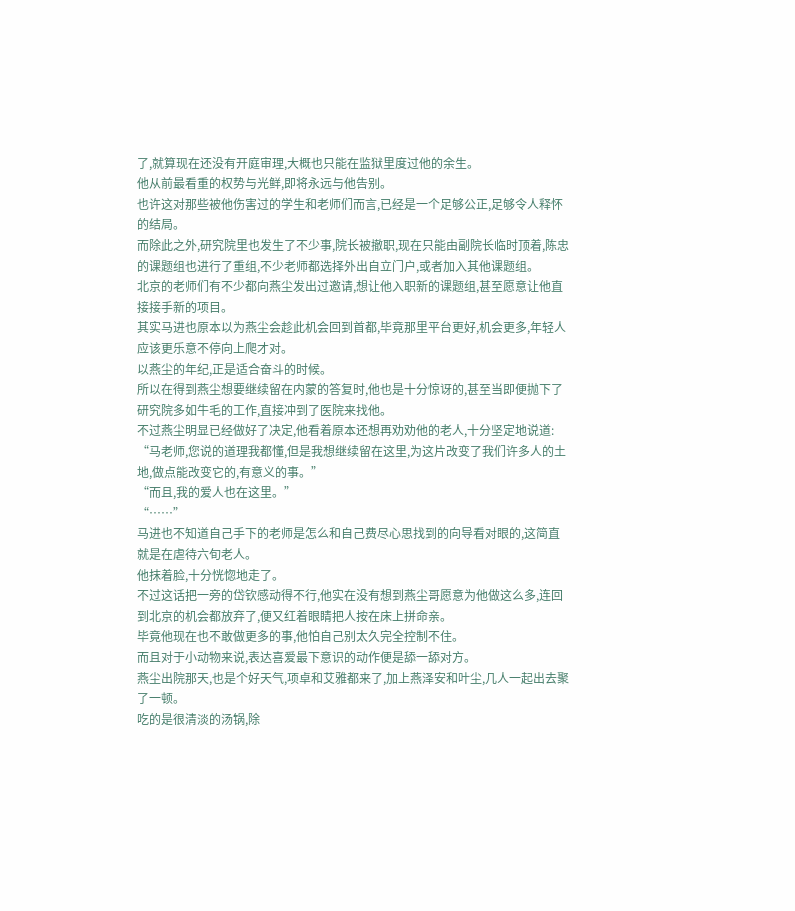了,就算现在还没有开庭审理,大概也只能在监狱里度过他的余生。
他从前最看重的权势与光鲜,即将永远与他告别。
也许这对那些被他伤害过的学生和老师们而言,已经是一个足够公正,足够令人释怀的结局。
而除此之外,研究院里也发生了不少事,院长被撤职,现在只能由副院长临时顶着,陈忠的课题组也进行了重组,不少老师都选择外出自立门户,或者加入其他课题组。
北京的老师们有不少都向燕尘发出过邀请,想让他入职新的课题组,甚至愿意让他直接接手新的项目。
其实马进也原本以为燕尘会趁此机会回到首都,毕竟那里平台更好,机会更多,年轻人应该更乐意不停向上爬才对。
以燕尘的年纪,正是适合奋斗的时候。
所以在得到燕尘想要继续留在内蒙的答复时,他也是十分惊讶的,甚至当即便抛下了研究院多如牛毛的工作,直接冲到了医院来找他。
不过燕尘明显已经做好了决定,他看着原本还想再劝劝他的老人,十分坚定地说道:
“马老师,您说的道理我都懂,但是我想继续留在这里,为这片改变了我们许多人的土地,做点能改变它的,有意义的事。”
“而且,我的爱人也在这里。”
“……”
马进也不知道自己手下的老师是怎么和自己费尽心思找到的向导看对眼的,这简直就是在虐待六旬老人。
他抹着脸,十分恍惚地走了。
不过这话把一旁的岱钦感动得不行,他实在没有想到燕尘哥愿意为他做这么多,连回到北京的机会都放弃了,便又红着眼睛把人按在床上拼命亲。
毕竟他现在也不敢做更多的事,他怕自己别太久完全控制不住。
而且对于小动物来说,表达喜爱最下意识的动作便是舔一舔对方。
燕尘出院那天,也是个好天气,项卓和艾雅都来了,加上燕泽安和叶尘,几人一起出去聚了一顿。
吃的是很清淡的汤锅,除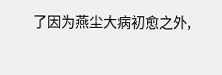了因为燕尘大病初愈之外,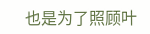也是为了照顾叶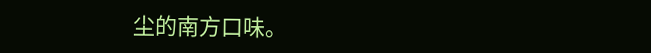尘的南方口味。